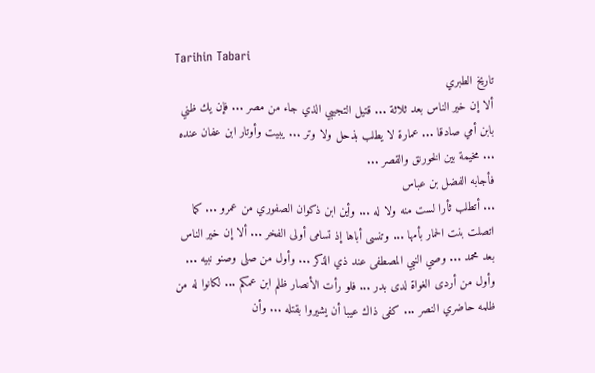Tarihin Tabari
تاريخ الطبري
ألا إن خير الناس بعد ثلاثة ... قتيل التجيبي الذي جاء من مصر ... فإن يك ظني بابن أمي صادقا ... عمارة لا يطلب بذحل ولا وتر ... يبيت وأوتار ابن عفان عنده ... مخيمة بين الخورنق والقصر ...
فأجابه الفضل بن عباس
... أتطلب ثأرا لست منه ولا له ... وأين ابن ذكوان الصفوري من عمرو ... كما اتصلت بنت الحمار بأمها ... وتنسى أباها إذ تسامى أولى الفخر ... ألا إن خير الناس بعد محمد ... وصي النبي المصطفى عند ذي الذكر ... وأول من صلى وصنو نبيه ... وأول من أردى الغواة لدى بدر ... فلو رأت الأنصار ظلم ابن عمكم ... لكانوا له من ظلمه حاضري النصر ... كفى ذاك عيبا أن يشيروا بقتله ... وأن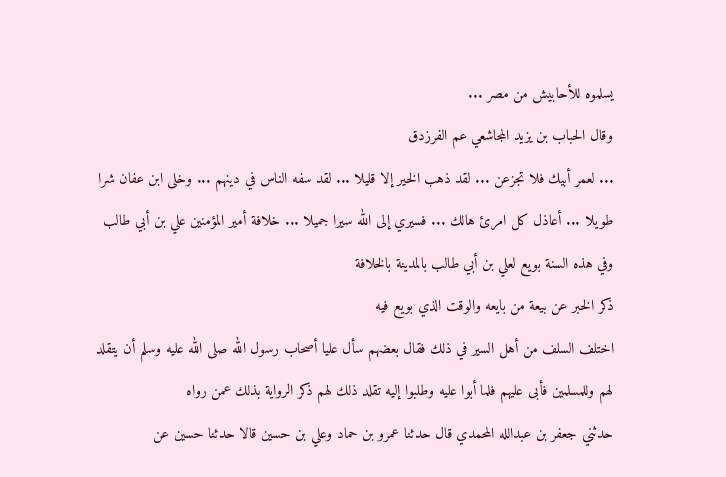يسلموه للأحابيش من مصر ...
وقال الحباب بن يزيد المجاشعي عم الفرزدق
... لعمر أبيك فلا تجزعن ... لقد ذهب الخير إلا قليلا ... لقد سفه الناس في دينهم ... وخلى ابن عفان شرا طويلا ... أعاذل كل امرئ هالك ... فسيري إلى الله سيرا جميلا ... خلافة أمير المؤمنين علي بن أبي طالب
وفي هذه السنة بويع لعلي بن أبي طالب بالمدينة بالخلافة
ذكر الخبر عن بيعة من بايعه والوقت الذي بويع فيه
اختلف السلف من أهل السير في ذلك فقال بعضهم سأل عليا أصحاب رسول الله صلى الله عليه وسلم أن يتقلد لهم وللمسلمين فأبى عليهم فلما أبوا عليه وطلبوا إليه تقلد ذلك لهم ذكر الرواية بذلك عمن رواه
حدثني جعفر بن عبدالله المحمدي قال حدثنا عمرو بن حماد وعلي بن حسين قالا حدثنا حسين عن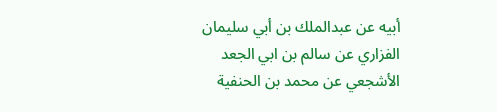أبيه عن عبدالملك بن أبي سليمان الفزاري عن سالم بن ابي الجعد الأشجعي عن محمد بن الحنفية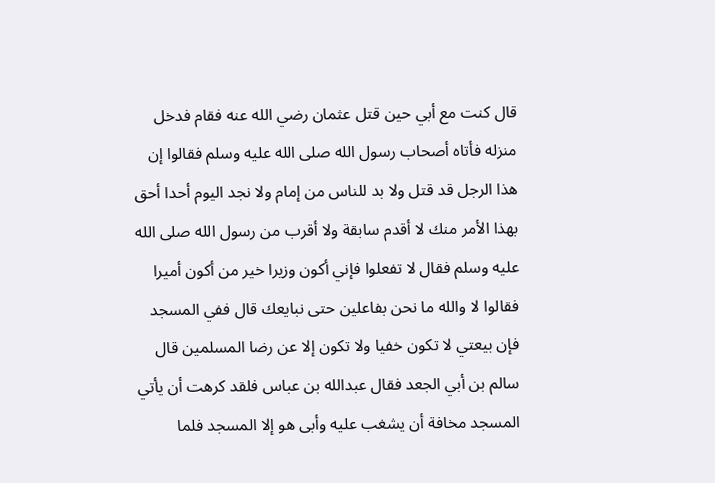قال كنت مع أبي حين قتل عثمان رضي الله عنه فقام فدخل منزله فأتاه أصحاب رسول الله صلى الله عليه وسلم فقالوا إن هذا الرجل قد قتل ولا بد للناس من إمام ولا نجد اليوم أحدا أحق بهذا الأمر منك لا أقدم سابقة ولا أقرب من رسول الله صلى الله عليه وسلم فقال لا تفعلوا فإني أكون وزيرا خير من أكون أميرا فقالوا لا والله ما نحن بفاعلين حتى نبايعك قال ففي المسجد فإن بيعتي لا تكون خفيا ولا تكون إلا عن رضا المسلمين قال سالم بن أبي الجعد فقال عبدالله بن عباس فلقد كرهت أن يأتي المسجد مخافة أن يشغب عليه وأبى هو إلا المسجد فلما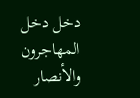دخل دخل المهاجرون والأنصار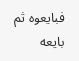فبايعوه ثم بايعه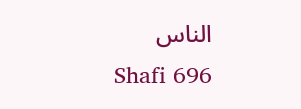الناس
Shafi 696